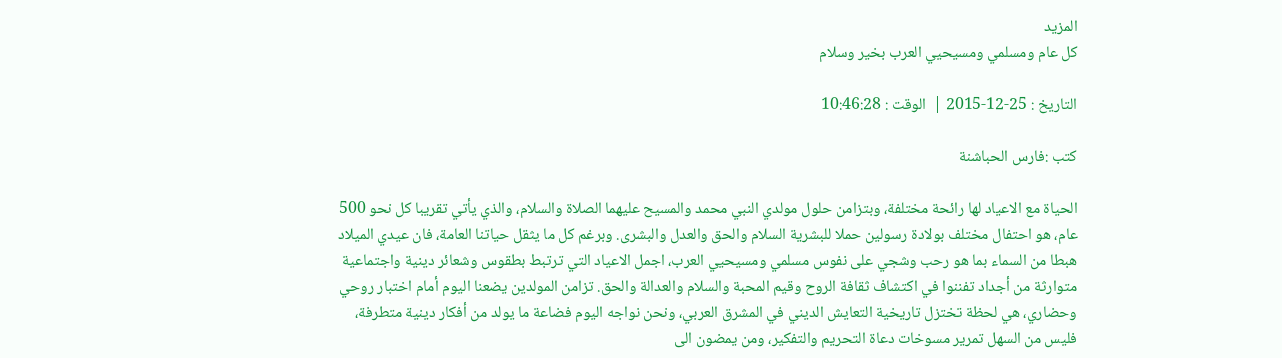المزيد
كل عام ومسلمي ومسيحيي العرب بخير وسلام

التاريخ : 25-12-2015 |  الوقت : 10:46:28

كتب :فارس الحباشنة

الحياة مع الاعياد لها رائحة مختلفة، وبتزامن حلول مولدي النبي محمد والمسيح عليهما الصلاة والسلام، والذي يأتي تقريبا كل نحو 500 عام، هو احتفال مختلف بولادة رسولين حملا للبشرية السلام والحق والعدل والبشرى. وبرغم كل ما يثقل حياتنا العامة، فان عيدي الميلاد هبطا من السماء بما هو رحب وشجي على نفوس مسلمي ومسيحيي العرب، اجمل الاعياد التي ترتبط بطقوس وشعائر دينية واجتماعية متوارثة من أجداد تفننوا في اكتشاف ثقافة الروح وقيم المحبة والسلام والعدالة والحق. تزامن المولدين يضعنا اليوم أمام اختبار روحي وحضاري، هي لحظة تختزل تاريخية التعايش الديني في المشرق العربي، ونحن نواجه اليوم فضاعة ما يولد من أفكار دينية متطرفة، فليس من السهل تمرير مسوخات دعاة التحريم والتفكير، ومن يمضون الى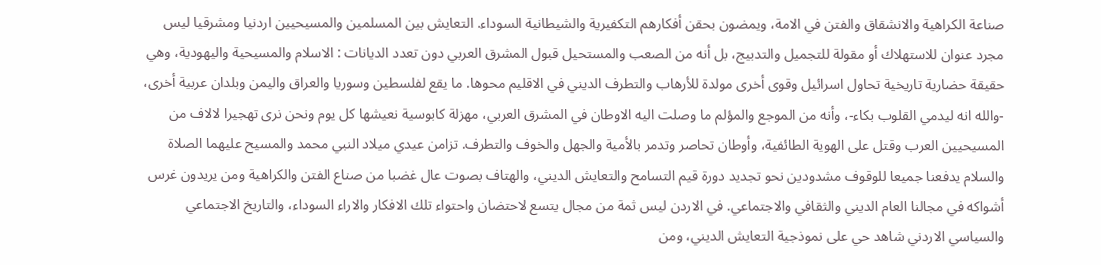صناعة الكراهية والانشقاق والفتن في الامة، ويمضون بحقن أفكارهم التكفيرية والشيطانية السوداء. التعايش بين المسلمين والمسيحيين اردنيا ومشرقيا ليس مجرد عنوان للاستهلاك أو مقولة للتجميل والتدبيج، بل أنه من الصعب والمستحيل قبول المشرق العربي دون تعدد الديانات : الاسلام والمسيحية واليهودية، وهي حقيقة حضارية تاريخية تحاول اسرائيل وقوى أخرى مولدة للأرهاب والتطرف الديني في الاقليم محوها. ما يقع لفلسطين وسوريا والعراق واليمن وبلدان عربية أخرى، -والله انه ليدمي القلوب بكاء-، وأنه من الموجع والمؤلم ما وصلت اليه الاوطان في المشرق العربي، مهزلة كابوسية نعيشها كل يوم ونحن نرى تهجيرا لالاف من المسيحيين العرب وقتل على الهوية الطائفية، وأوطان تحاصر وتدمر بالأمية والجهل والخوف والتطرف. تزامن عيدي ميلاد النبي محمد والمسيح عليهما الصلاة والسلام يدفعنا جميعا للوقوف مشدودين نحو تجديد دورة قيم التسامح والتعايش الديني، والهتاف بصوت عال غضبا من صناع الفتن والكراهية ومن يريدون غرس أشواكه في مجالنا العام الديني والثقافي والاجتماعي. في الاردن ليس ثمة من مجال يتسع لاحتضان واحتواء تلك الافكار والاراء السوداء، والتاريخ الاجتماعي والسياسي الاردني شاهد حي على نموذجية التعايش الديني، ومن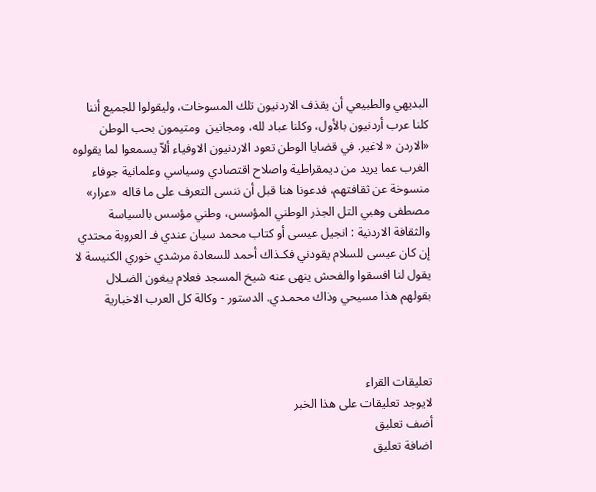البديهي والطبيعي أن يقذف الاردنيون تلك المسوخات، وليقولوا للجميع أننا كلنا عرب أردنيون بالأول، وكلنا عباد لله، ومجانين  ومتيمون بحب الوطن «الاردن « لاغير. في قضايا الوطن تعود الاردنيون الاوفياء ألاّ يسمعوا لما يقولوه الغرب عما يريد من ديمقراطية واصلاح اقتصادي وسياسي وعلمانية جوفاء منسوخة عن ثقافتهم، فدعونا هنا قبل أن ننسى التعرف على ما قاله  «عرار» مصطفى وهبي التل الجذر الوطني المؤسس، وطني مؤسس بالسياسة والثقافة الاردنية : انجيل عيسى أو كتاب محمد سيان عندي فـ العروبة محتدي إن كان عيسى للسلام يقودني فكـذاك أحمد للسعادة مرشدي خوري الكنيسة لا يقول لنا افسقوا والفحش ينهى عنه شيخ المسجد فعلام يبغون الضـلال بقولهم هذا مسيحي وذاك محمـدي. الدستور - وكالة كل العرب الاخبارية



تعليقات القراء
لايوجد تعليقات على هذا الخبر
أضف تعليق
اضافة تعليق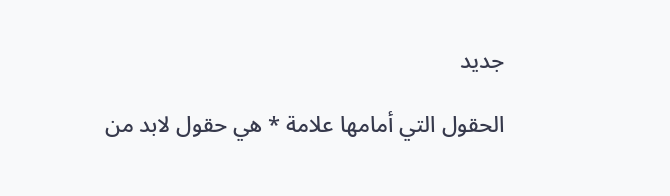جديد

الحقول التي أمامها علامة * هي حقول لابد من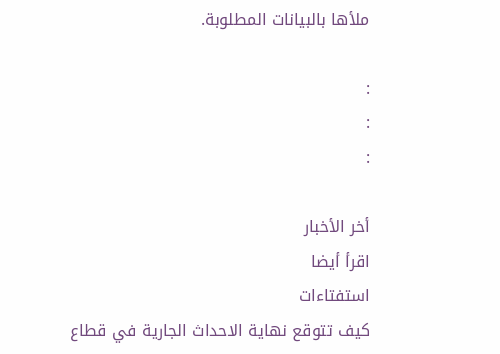ملأها بالبيانات المطلوبة.

:
:
:

أخر الأخبار
اقرأ أيضا
استفتاءات
كيف تتوقع نهاية الاحداث الجارية في قطاع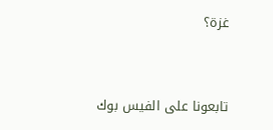غزة؟



تابعونا على الفيس بوك